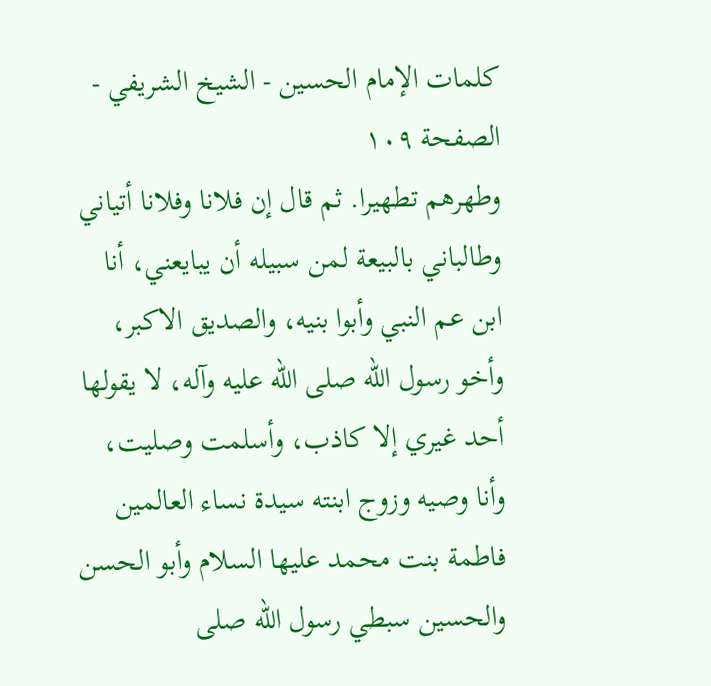كلمات الإمام الحسين - الشيخ الشريفي - الصفحة ١٠٩
وطهرهم تطهيرا. ثم قال إن فلانا وفلانا أتياني وطالباني بالبيعة لمن سبيله أن يبايعني، أنا ابن عم النبي وأبوا بنيه، والصديق الاكبر، وأخو رسول الله صلى الله عليه وآله، لا يقولها أحد غيري إلا كاذب، وأسلمت وصليت، وأنا وصيه وزوج ابنته سيدة نساء العالمين فاطمة بنت محمد عليها السلام وأبو الحسن والحسين سبطي رسول الله صلى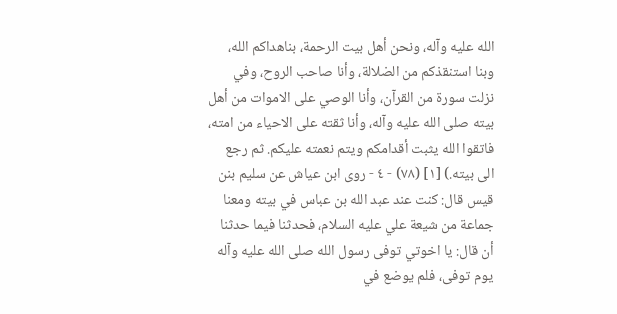الله عليه وآله، ونحن أهل بيت الرحمة، بناهداكم الله، وبنا استنقذكم من الضلالة، وأنا صاحب الروح، وفي نزلت سورة من القرآن، وأنا الوصي على الاموات من أهل بيته صلى الله عليه وآله، وأنا ثقته على الاحياء من امته، فاتقوا الله يثبت أقدامكم ويتم نعمته عليكم. ثم رجع الى بيته.) [١] (٧٨) - ٤ - روى ابن عياش عن سليم بنن قيس قال: كنت عند عبد الله بن عباس في بيته ومعنا جماعة من شيعة علي عليه السلام، فحدثنا فيما حدثنا أن قال: يا اخوتي توفى رسول الله صلى الله عليه وآله يوم توفى، فلم يوضع في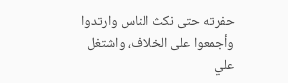حفرته حتى نكث الناس وارتدوا وأجمعوا على الخلاف، واشتغل علي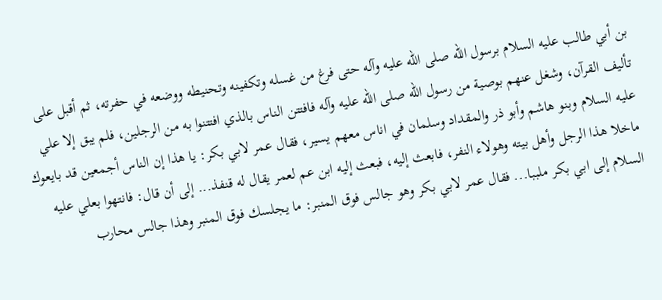بن أبي طالب عليه السلام برسول الله صلى الله عليه وآله حتى فرغ من غسله وتكفينه وتحنيطه ووضعه في حفرته، ثم أقبل على تأليف القرآن، وشغل عنهم بوصية من رسول الله صلى الله عليه وآله فافتتن الناس بالذي افتتنوا به من الرجلين، فلم يبق إلا علي عليه السلام وبنو هاشم وأبو ذر والمقداد وسلمان في اناس معهم يسير، فقال عمر لابي بكر: يا هذا إن الناس أجمعين قد بايعوك ماخلا هذا الرجل وأهل بيته وهولاء النفر، فابعث إليه، فبعث إليه ابن عم لعمر يقال له قنفذ... إلى أن قال: فانتهوا بعلي عليه السلام إلى ابي بكر ملببا... فقال عمر لابي بكر وهو جالس فوق المنبر: ما يجلسك فوق المنبر وهذا جالس محارب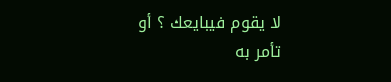لا يقوم فيبايعك ؟ أو تأمر به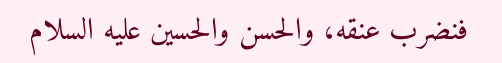فنضرب عنقه، والحسن والحسين عليه السلام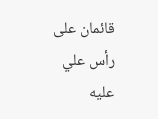قائمان على رأس علي عليه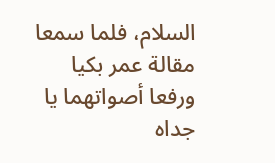السلام، فلما سمعا مقالة عمر بكيا ورفعا أصواتهما يا جداه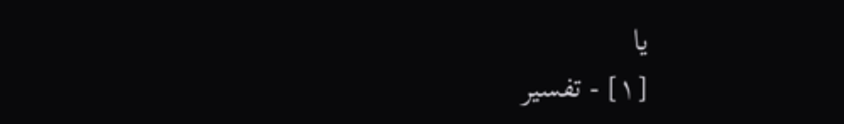يا
[١] - تفسير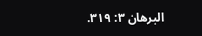البرهان ٣: ٣١٩.